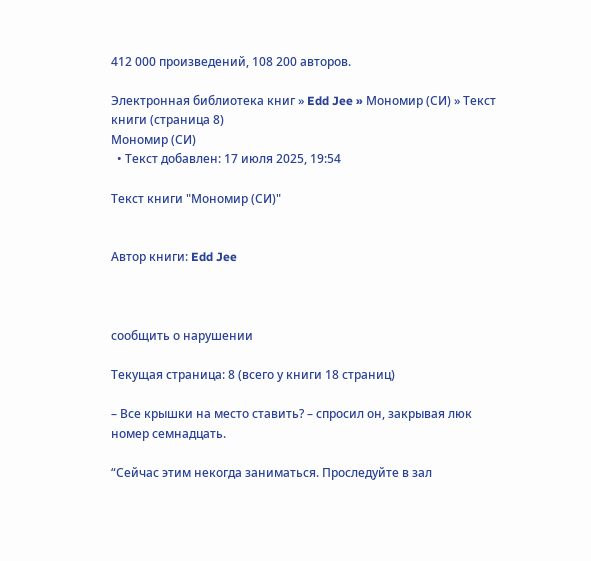412 000 произведений, 108 200 авторов.

Электронная библиотека книг » Edd Jee » Мономир (СИ) » Текст книги (страница 8)
Мономир (СИ)
  • Текст добавлен: 17 июля 2025, 19:54

Текст книги "Мономир (СИ)"


Автор книги: Edd Jee



сообщить о нарушении

Текущая страница: 8 (всего у книги 18 страниц)

– Все крышки на место ставить? – спросил он, закрывая люк номер семнадцать.

“Сейчас этим некогда заниматься. Проследуйте в зал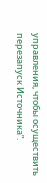управления, чтобы осуществить перезапуск Источника”.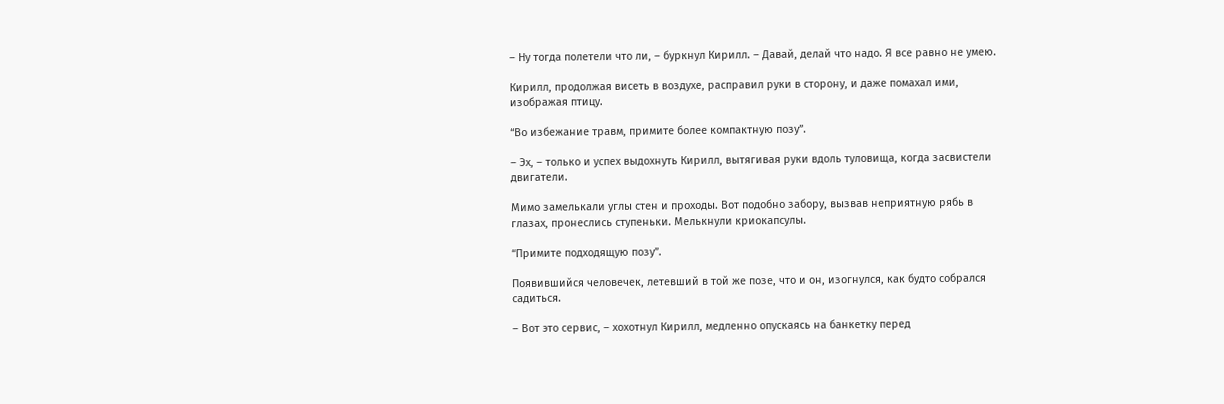– Ну тогда полетели что ли, – буркнул Кирилл. – Давай, делай что надо. Я все равно не умею.

Кирилл, продолжая висеть в воздухе, расправил руки в сторону, и даже помахал ими, изображая птицу.

“Во избежание травм, примите более компактную позу”.

– Эх, – только и успех выдохнуть Кирилл, вытягивая руки вдоль туловища, когда засвистели двигатели.

Мимо замелькали углы стен и проходы. Вот подобно забору, вызвав неприятную рябь в глазах, пронеслись ступеньки. Мелькнули криокапсулы.

“Примите подходящую позу”.

Появившийся человечек, летевший в той же позе, что и он, изогнулся, как будто собрался садиться.

– Вот это сервис, – хохотнул Кирилл, медленно опускаясь на банкетку перед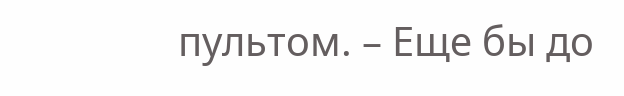пультом. – Еще бы до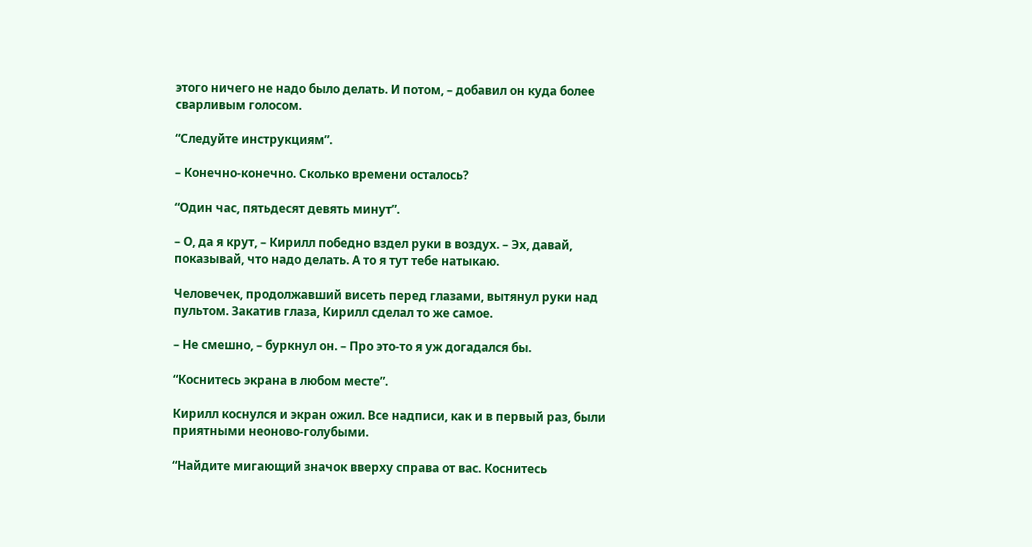этого ничего не надо было делать. И потом, – добавил он куда более сварливым голосом.

“Следуйте инструкциям”.

– Конечно-конечно. Сколько времени осталось?

“Один час, пятьдесят девять минут”.

– О, да я крут, – Кирилл победно вздел руки в воздух. – Эх, давай, показывай, что надо делать. А то я тут тебе натыкаю.

Человечек, продолжавший висеть перед глазами, вытянул руки над пультом. Закатив глаза, Кирилл сделал то же самое.

– Не смешно, – буркнул он. – Про это-то я уж догадался бы.

“Коснитесь экрана в любом месте”.

Кирилл коснулся и экран ожил. Все надписи, как и в первый раз, были приятными неоново-голубыми.

“Найдите мигающий значок вверху справа от вас. Коснитесь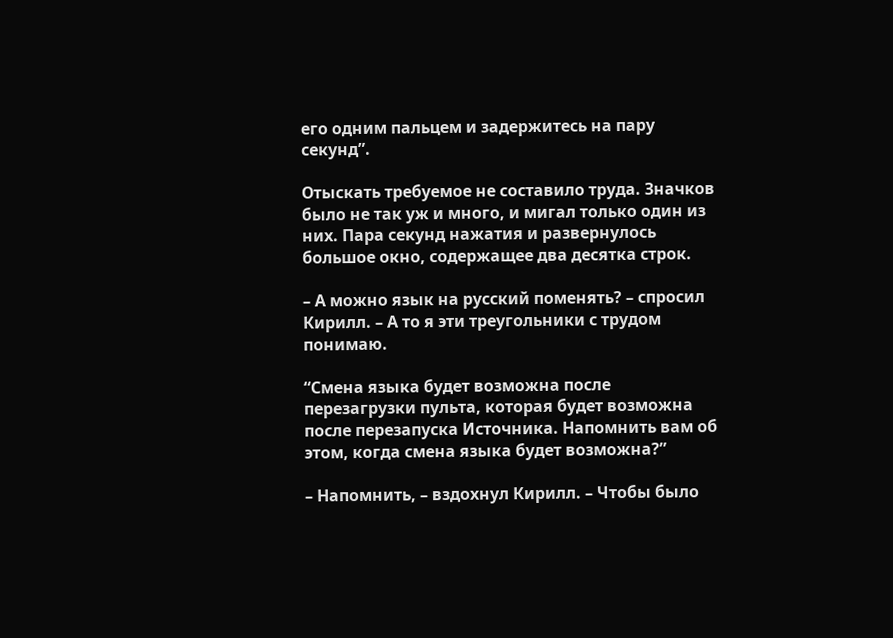его одним пальцем и задержитесь на пару секунд”.

Отыскать требуемое не составило труда. Значков было не так уж и много, и мигал только один из них. Пара секунд нажатия и развернулось большое окно, содержащее два десятка строк.

– А можно язык на русский поменять? – спросил Кирилл. – А то я эти треугольники с трудом понимаю.

“Смена языка будет возможна после перезагрузки пульта, которая будет возможна после перезапуска Источника. Напомнить вам об этом, когда смена языка будет возможна?”

– Напомнить, – вздохнул Кирилл. – Чтобы было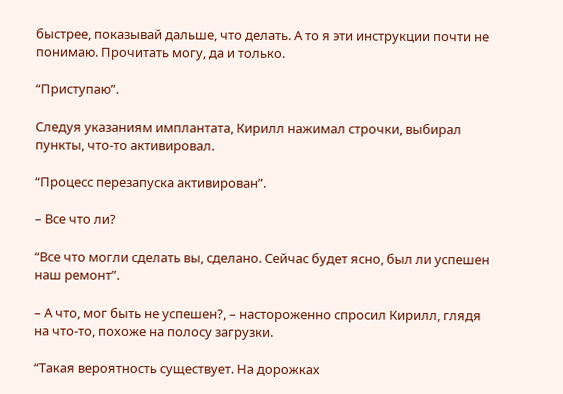быстрее, показывай дальше, что делать. А то я эти инструкции почти не понимаю. Прочитать могу, да и только.

“Приступаю”.

Следуя указаниям имплантата, Кирилл нажимал строчки, выбирал пункты, что-то активировал.

“Процесс перезапуска активирован”.

– Все что ли?

“Все что могли сделать вы, сделано. Сейчас будет ясно, был ли успешен наш ремонт”.

– А что, мог быть не успешен?, – настороженно спросил Кирилл, глядя на что-то, похоже на полосу загрузки.

“Такая вероятность существует. На дорожках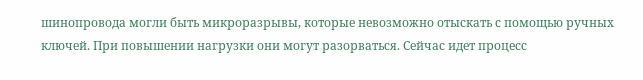шинопровода могли быть микроразрывы, которые невозможно отыскать с помощью ручных ключей. При повышении нагрузки они могут разорваться. Сейчас идет процесс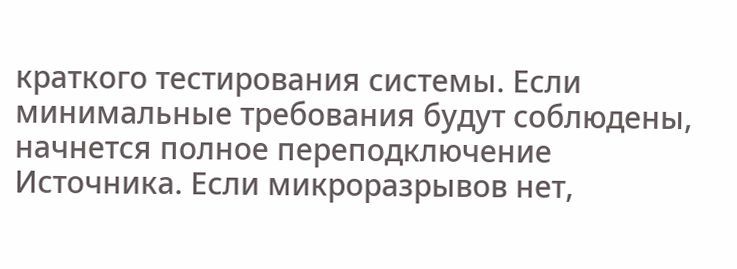краткого тестирования системы. Если минимальные требования будут соблюдены, начнется полное переподключение Источника. Если микроразрывов нет,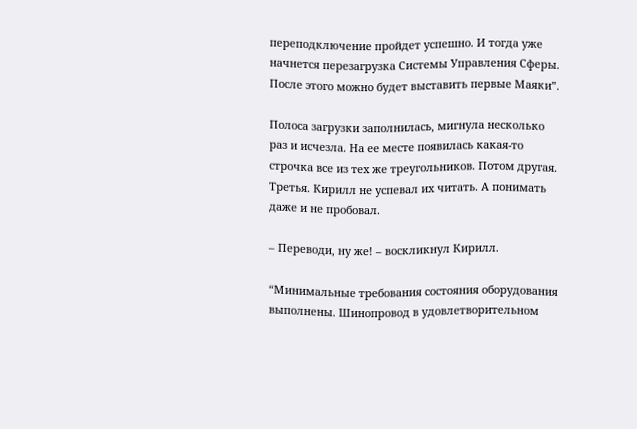переподключение пройдет успешно. И тогда уже начнется перезагрузка Системы Управления Сферы. После этого можно будет выставить первые Маяки”.

Полоса загрузки заполнилась, мигнула несколько раз и исчезла. На ее месте появилась какая-то строчка все из тех же треугольников. Потом другая. Третья. Кирилл не успевал их читать. А понимать даже и не пробовал.

– Переводи, ну же! – воскликнул Кирилл.

“Минимальные требования состояния оборудования выполнены. Шинопровод в удовлетворительном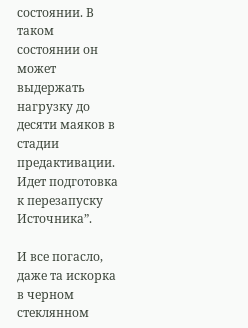состоянии. В таком состоянии он может выдержать нагрузку до десяти маяков в стадии предактивации. Идет подготовка к перезапуску Источника”.

И все погасло, даже та искорка в черном стеклянном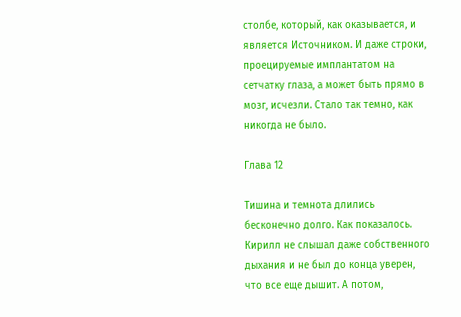столбе, который, как оказывается, и является Источником. И даже строки, проецируемые имплантатом на сетчатку глаза, а может быть прямо в мозг, исчезли. Стало так темно, как никогда не было.

Глава 12

Тишина и темнота длились бесконечно долго. Как показалось. Кирилл не слышал даже собственного дыхания и не был до конца уверен, что все еще дышит. А потом,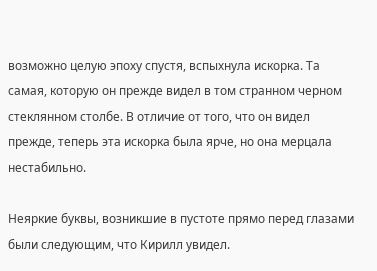возможно целую эпоху спустя, вспыхнула искорка. Та самая, которую он прежде видел в том странном черном стеклянном столбе. В отличие от того, что он видел прежде, теперь эта искорка была ярче, но она мерцала нестабильно.

Неяркие буквы, возникшие в пустоте прямо перед глазами были следующим, что Кирилл увидел.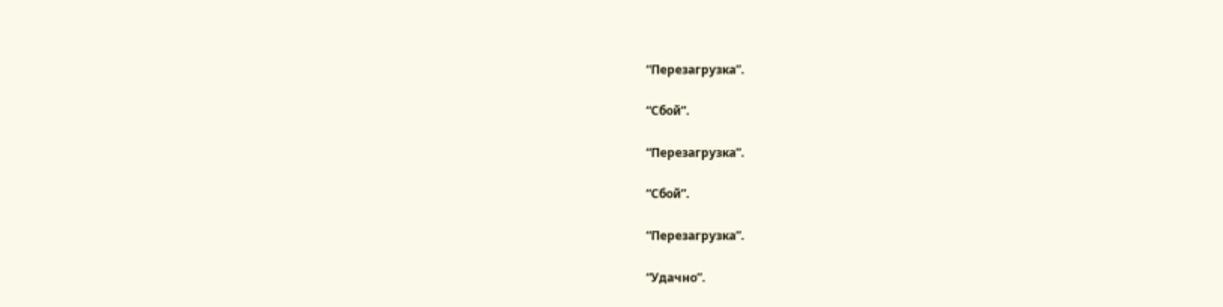“Перезагрузка”.

“Сбой”.

“Перезагрузка”.

“Сбой”.

“Перезагрузка”.

“Удачно”.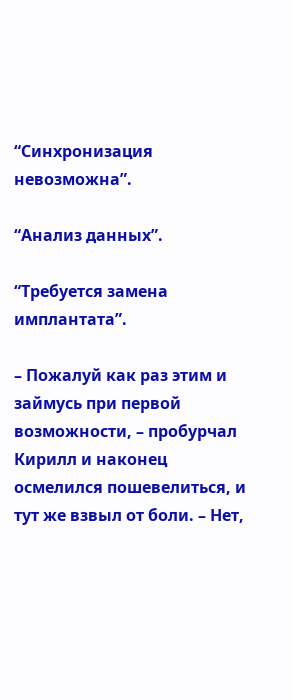“Синхронизация невозможна”.

“Анализ данных”.

“Требуется замена имплантата”.

– Пожалуй как раз этим и займусь при первой возможности, – пробурчал Кирилл и наконец осмелился пошевелиться, и тут же взвыл от боли. – Нет,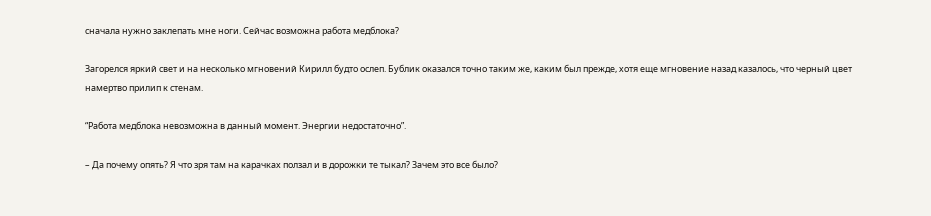сначала нужно заклепать мне ноги. Сейчас возможна работа медблока?

Загорелся яркий свет и на несколько мгновений Кирилл будто ослеп. Бублик оказался точно таким же, каким был прежде, хотя еще мгновение назад казалось, что черный цвет намертво прилип к стенам.

“Работа медблока невозможна в данный момент. Энергии недостаточно”.

– Да почему опять? Я что зря там на карачках ползал и в дорожки те тыкал? Зачем это все было?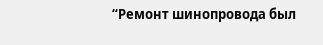“Ремонт шинопровода был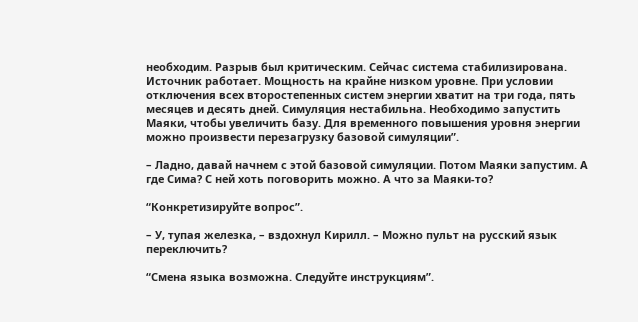необходим. Разрыв был критическим. Сейчас система стабилизирована. Источник работает. Мощность на крайне низком уровне. При условии отключения всех второстепенных систем энергии хватит на три года, пять месяцев и десять дней. Симуляция нестабильна. Необходимо запустить Маяки, чтобы увеличить базу. Для временного повышения уровня энергии можно произвести перезагрузку базовой симуляции”.

– Ладно, давай начнем с этой базовой симуляции. Потом Маяки запустим. А где Сима? С ней хоть поговорить можно. А что за Маяки-то?

“Конкретизируйте вопрос”.

– У, тупая железка, – вздохнул Кирилл. – Можно пульт на русский язык переключить?

“Смена языка возможна. Следуйте инструкциям”.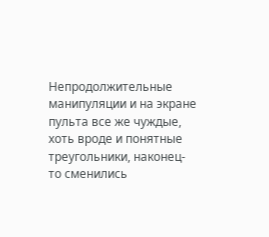Непродолжительные манипуляции и на экране пульта все же чуждые, хоть вроде и понятные треугольники, наконец-то сменились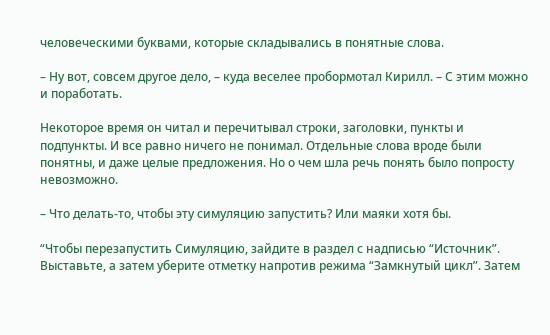человеческими буквами, которые складывались в понятные слова.

– Ну вот, совсем другое дело, – куда веселее пробормотал Кирилл. – С этим можно и поработать.

Некоторое время он читал и перечитывал строки, заголовки, пункты и подпункты. И все равно ничего не понимал. Отдельные слова вроде были понятны, и даже целые предложения. Но о чем шла речь понять было попросту невозможно.

– Что делать-то, чтобы эту симуляцию запустить? Или маяки хотя бы.

“Чтобы перезапустить Симуляцию, зайдите в раздел с надписью “Источник”. Выставьте, а затем уберите отметку напротив режима “Замкнутый цикл”. Затем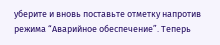уберите и вновь поставьте отметку напротив режима “Аварийное обеспечение”. Теперь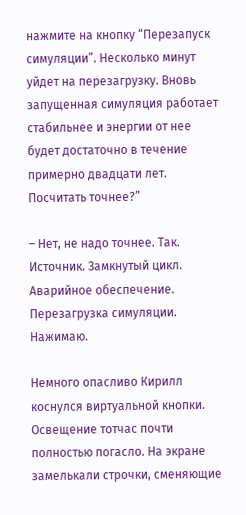нажмите на кнопку “Перезапуск симуляции”. Несколько минут уйдет на перезагрузку. Вновь запущенная симуляция работает стабильнее и энергии от нее будет достаточно в течение примерно двадцати лет. Посчитать точнее?”

– Нет, не надо точнее. Так. Источник. Замкнутый цикл. Аварийное обеспечение. Перезагрузка симуляции. Нажимаю.

Немного опасливо Кирилл коснулся виртуальной кнопки. Освещение тотчас почти полностью погасло. На экране замелькали строчки, сменяющие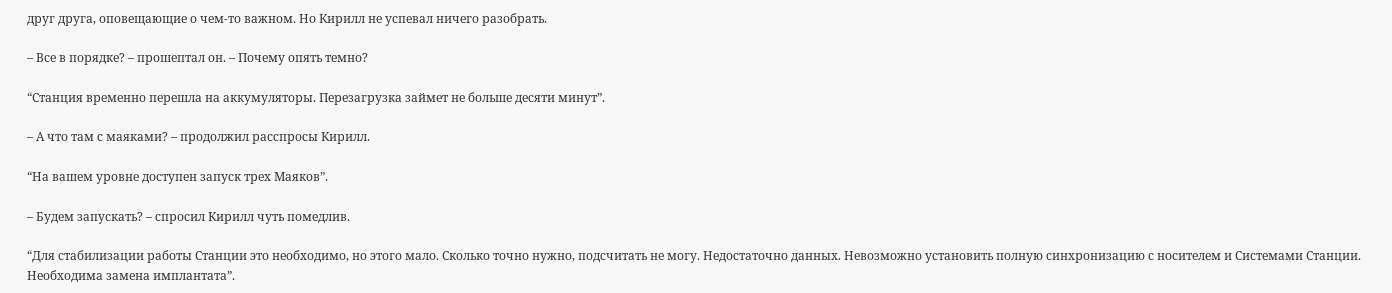друг друга, оповещающие о чем-то важном. Но Кирилл не успевал ничего разобрать.

– Все в порядке? – прошептал он. – Почему опять темно?

“Станция временно перешла на аккумуляторы. Перезагрузка займет не больше десяти минут”.

– А что там с маяками? – продолжил расспросы Кирилл.

“На вашем уровне доступен запуск трех Маяков”.

– Будем запускать? – спросил Кирилл чуть помедлив.

“Для стабилизации работы Станции это необходимо, но этого мало. Сколько точно нужно, подсчитать не могу. Недостаточно данных. Невозможно установить полную синхронизацию с носителем и Системами Станции. Необходима замена имплантата”.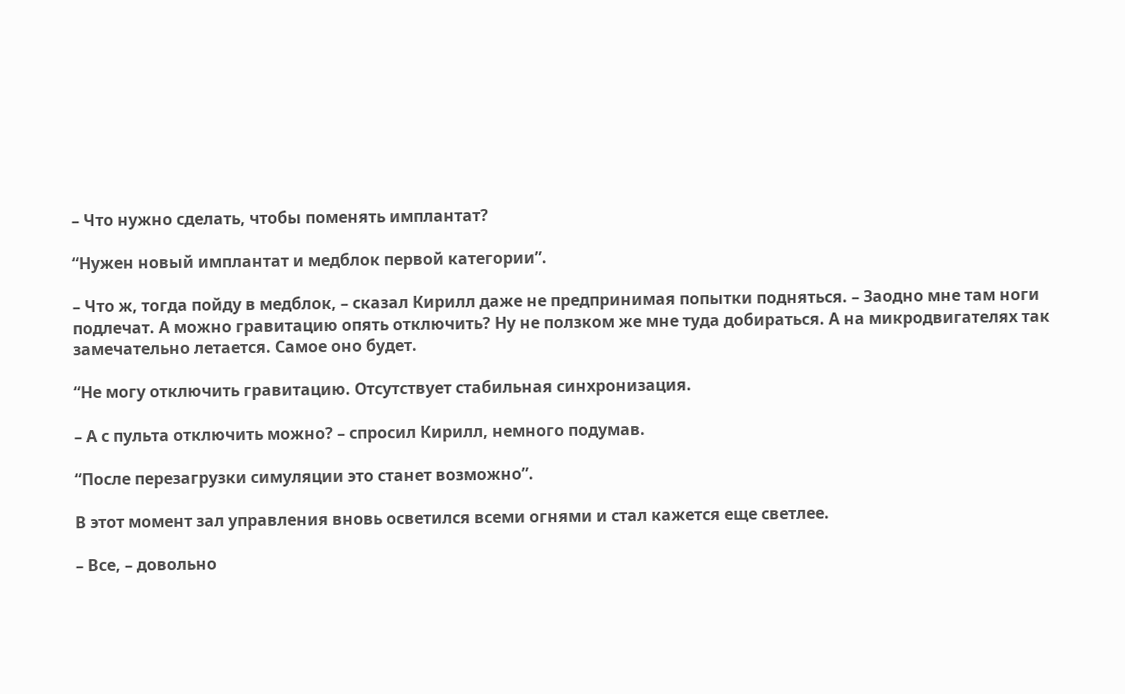– Что нужно сделать, чтобы поменять имплантат?

“Нужен новый имплантат и медблок первой категории”.

– Что ж, тогда пойду в медблок, – сказал Кирилл даже не предпринимая попытки подняться. – Заодно мне там ноги подлечат. А можно гравитацию опять отключить? Ну не ползком же мне туда добираться. А на микродвигателях так замечательно летается. Самое оно будет.

“Не могу отключить гравитацию. Отсутствует стабильная синхронизация.

– А с пульта отключить можно? – спросил Кирилл, немного подумав.

“После перезагрузки симуляции это станет возможно”.

В этот момент зал управления вновь осветился всеми огнями и стал кажется еще светлее.

– Все, – довольно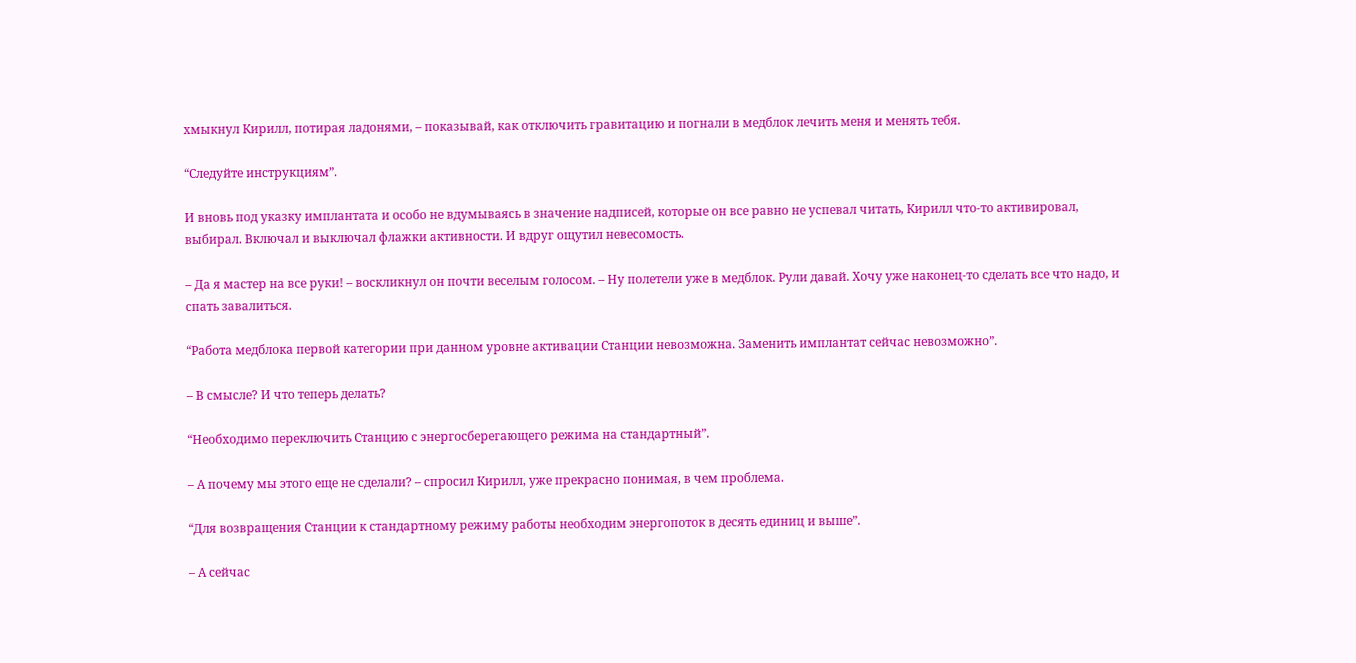хмыкнул Кирилл, потирая ладонями, – показывай, как отключить гравитацию и погнали в медблок лечить меня и менять тебя.

“Следуйте инструкциям”.

И вновь под указку имплантата и особо не вдумываясь в значение надписей, которые он все равно не успевал читать, Кирилл что-то активировал, выбирал. Включал и выключал флажки активности. И вдруг ощутил невесомость.

– Да я мастер на все руки! – воскликнул он почти веселым голосом. – Ну полетели уже в медблок. Рули давай. Хочу уже наконец-то сделать все что надо, и спать завалиться.

“Работа медблока первой категории при данном уровне активации Станции невозможна. Заменить имплантат сейчас невозможно”.

– В смысле? И что теперь делать?

“Необходимо переключить Станцию с энергосберегающего режима на стандартный”.

– А почему мы этого еще не сделали? – спросил Кирилл, уже прекрасно понимая, в чем проблема.

“Для возвращения Станции к стандартному режиму работы необходим энергопоток в десять единиц и выше”.

– А сейчас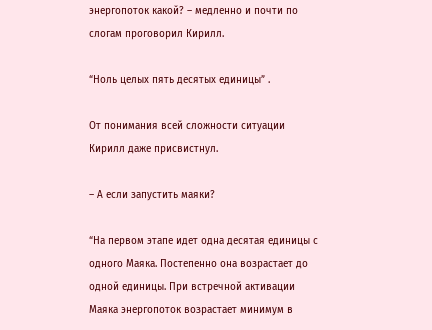энергопоток какой? – медленно и почти по слогам проговорил Кирилл.

“Ноль целых пять десятых единицы” .

От понимания всей сложности ситуации Кирилл даже присвистнул.

– А если запустить маяки?

“На первом этапе идет одна десятая единицы с одного Маяка. Постепенно она возрастает до одной единицы. При встречной активации Маяка энергопоток возрастает минимум в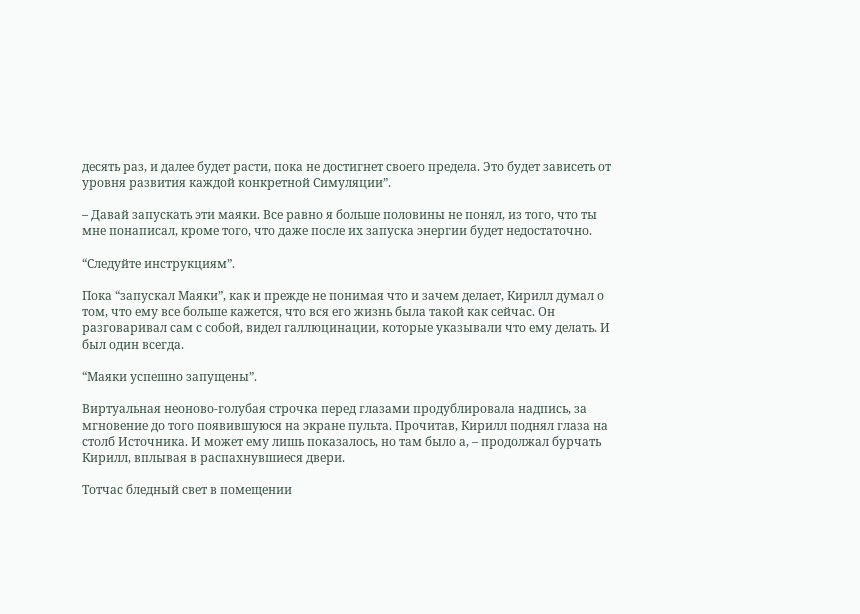десять раз, и далее будет расти, пока не достигнет своего предела. Это будет зависеть от уровня развития каждой конкретной Симуляции”.

– Давай запускать эти маяки. Все равно я больше половины не понял, из того, что ты мне понаписал, кроме того, что даже после их запуска энергии будет недостаточно.

“Следуйте инструкциям”.

Пока “запускал Маяки”, как и прежде не понимая что и зачем делает, Кирилл думал о том, что ему все больше кажется, что вся его жизнь была такой как сейчас. Он разговаривал сам с собой, видел галлюцинации, которые указывали что ему делать. И был один всегда.

“Маяки успешно запущены”.

Виртуальная неоново-голубая строчка перед глазами продублировала надпись, за мгновение до того появившуюся на экране пульта. Прочитав, Кирилл поднял глаза на столб Источника. И может ему лишь показалось, но там было а, – продолжал бурчать Кирилл, вплывая в распахнувшиеся двери.

Тотчас бледный свет в помещении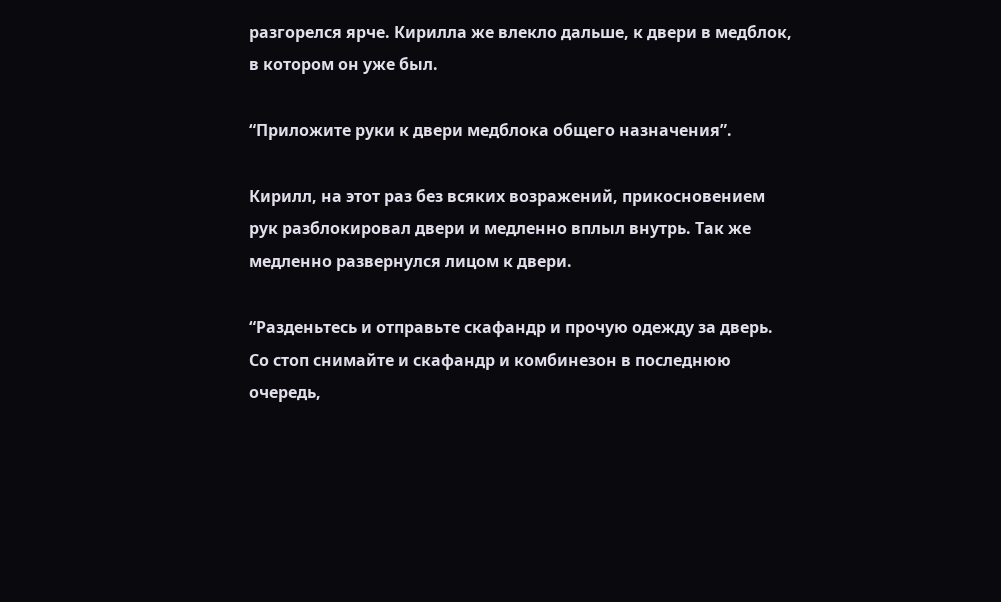разгорелся ярче. Кирилла же влекло дальше, к двери в медблок, в котором он уже был.

“Приложите руки к двери медблока общего назначения”.

Кирилл, на этот раз без всяких возражений, прикосновением рук разблокировал двери и медленно вплыл внутрь. Так же медленно развернулся лицом к двери.

“Разденьтесь и отправьте скафандр и прочую одежду за дверь. Со стоп снимайте и скафандр и комбинезон в последнюю очередь,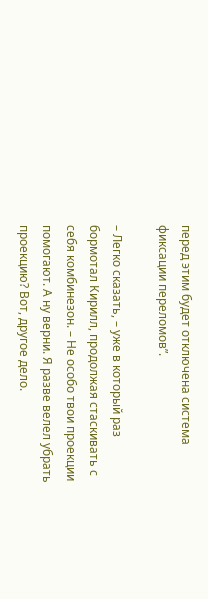перед этим будет отключена система фиксации переломов”.

– Легко сказать, – уже в который раз бормотал Кирилл, продолжая стаскивать с себя комбинезон. – Не особо твои проекции помогают. А ну верни. Я разве велел убрать проекцию? Вот, другое дело.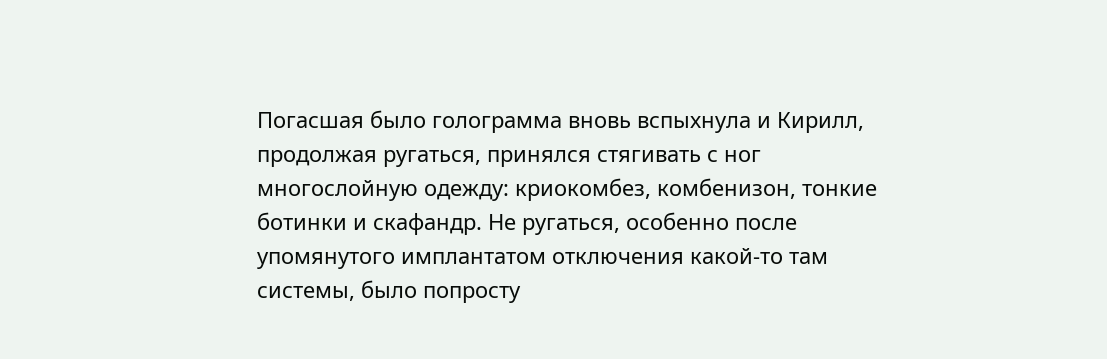Погасшая было голограмма вновь вспыхнула и Кирилл, продолжая ругаться, принялся стягивать с ног многослойную одежду: криокомбез, комбенизон, тонкие ботинки и скафандр. Не ругаться, особенно после упомянутого имплантатом отключения какой-то там системы, было попросту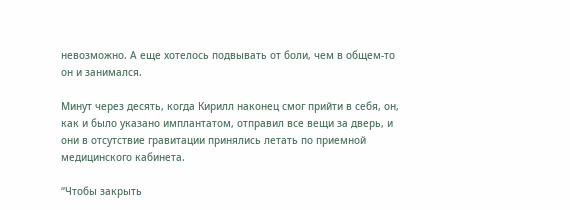невозможно. А еще хотелось подвывать от боли, чем в общем-то он и занимался.

Минут через десять, когда Кирилл наконец смог прийти в себя, он, как и было указано имплантатом, отправил все вещи за дверь, и они в отсутствие гравитации принялись летать по приемной медицинского кабинета.

“Чтобы закрыть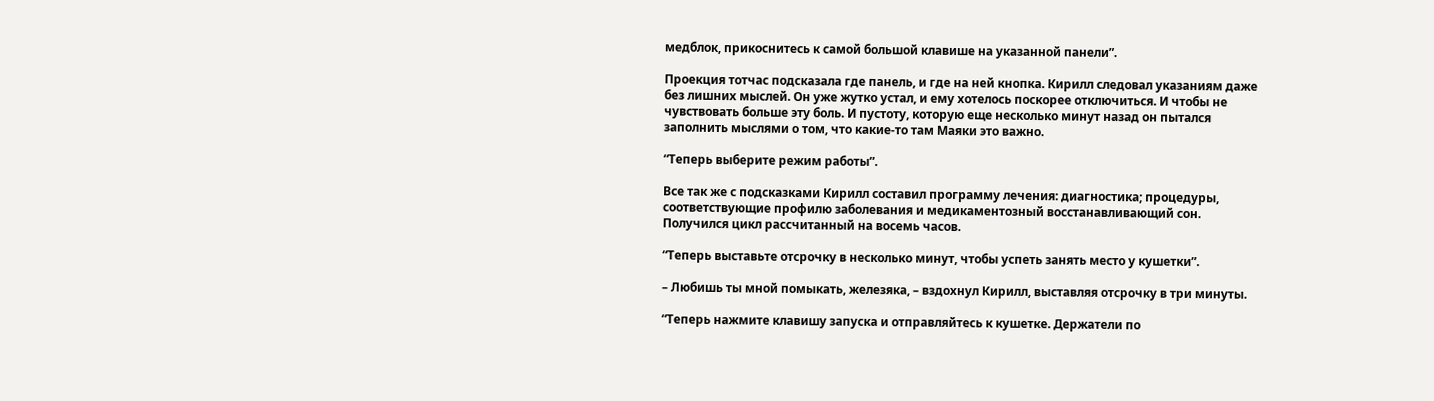медблок, прикоснитесь к самой большой клавише на указанной панели”.

Проекция тотчас подсказала где панель, и где на ней кнопка. Кирилл следовал указаниям даже без лишних мыслей. Он уже жутко устал, и ему хотелось поскорее отключиться. И чтобы не чувствовать больше эту боль. И пустоту, которую еще несколько минут назад он пытался заполнить мыслями о том, что какие-то там Маяки это важно.

“Теперь выберите режим работы”.

Все так же с подсказками Кирилл составил программу лечения: диагностика; процедуры, соответствующие профилю заболевания и медикаментозный восстанавливающий сон. Получился цикл рассчитанный на восемь часов.

“Теперь выставьте отсрочку в несколько минут, чтобы успеть занять место у кушетки”.

– Любишь ты мной помыкать, железяка, – вздохнул Кирилл, выставляя отсрочку в три минуты.

“Теперь нажмите клавишу запуска и отправляйтесь к кушетке. Держатели по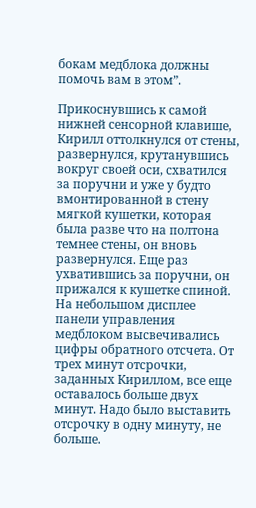бокам медблока должны помочь вам в этом”.

Прикоснувшись к самой нижней сенсорной клавише, Кирилл оттолкнулся от стены, развернулся, крутанувшись вокруг своей оси, схватился за поручни и уже у будто вмонтированной в стену мягкой кушетки, которая была разве что на полтона темнее стены, он вновь развернулся. Еще раз ухватившись за поручни, он прижался к кушетке спиной. На небольшом дисплее панели управления медблоком высвечивались цифры обратного отсчета. От трех минут отсрочки, заданных Кириллом, все еще оставалось больше двух минут. Надо было выставить отсрочку в одну минуту, не больше.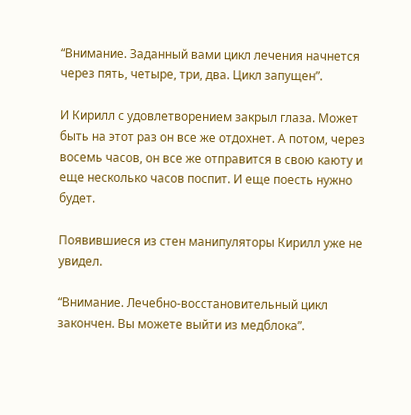“Внимание. Заданный вами цикл лечения начнется через пять, четыре, три, два. Цикл запущен”.

И Кирилл с удовлетворением закрыл глаза. Может быть на этот раз он все же отдохнет. А потом, через восемь часов, он все же отправится в свою каюту и еще несколько часов поспит. И еще поесть нужно будет.

Появившиеся из стен манипуляторы Кирилл уже не увидел.

“Внимание. Лечебно-восстановительный цикл закончен. Вы можете выйти из медблока”.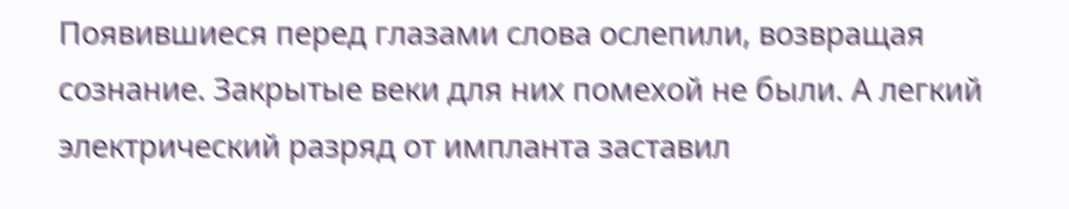Появившиеся перед глазами слова ослепили, возвращая сознание. Закрытые веки для них помехой не были. А легкий электрический разряд от импланта заставил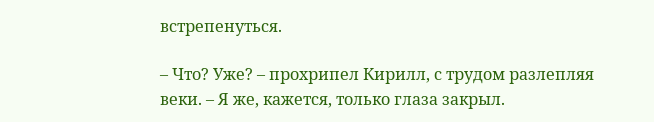встрепенуться.

– Что? Уже? – прохрипел Кирилл, с трудом разлепляя веки. – Я же, кажется, только глаза закрыл.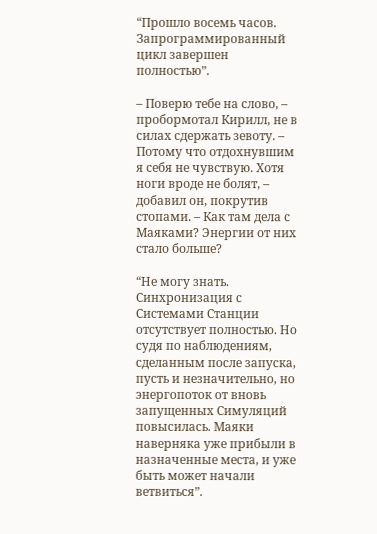“Прошло восемь часов. Запрограммированный цикл завершен полностью”.

– Поверю тебе на слово, – пробормотал Кирилл, не в силах сдержать зевоту. – Потому что отдохнувшим я себя не чувствую. Хотя ноги вроде не болят, – добавил он, покрутив стопами. – Как там дела с Маяками? Энергии от них стало больше?

“Не могу знать. Синхронизация с Системами Станции отсутствует полностью. Но судя по наблюдениям, сделанным после запуска, пусть и незначительно, но энергопоток от вновь запущенных Симуляций повысилась. Маяки наверняка уже прибыли в назначенные места, и уже быть может начали ветвиться”.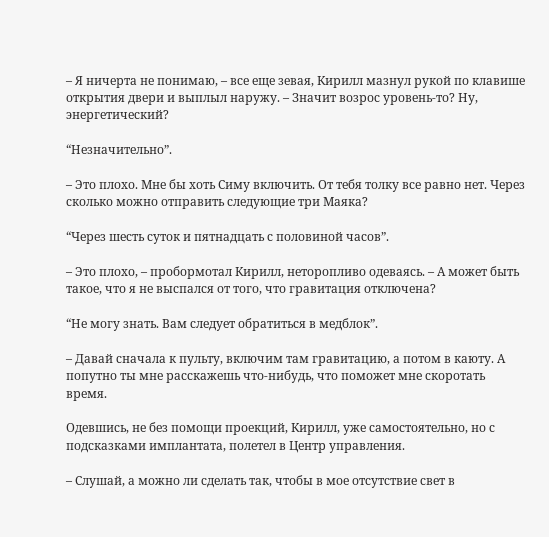– Я ничерта не понимаю, – все еще зевая, Кирилл мазнул рукой по клавише открытия двери и выплыл наружу. – Значит возрос уровень-то? Ну, энергетический?

“Незначительно”.

– Это плохо. Мне бы хоть Симу включить. От тебя толку все равно нет. Через сколько можно отправить следующие три Маяка?

“Через шесть суток и пятнадцать с половиной часов”.

– Это плохо, – пробормотал Кирилл, неторопливо одеваясь. – А может быть такое, что я не выспался от того, что гравитация отключена?

“Не могу знать. Вам следует обратиться в медблок”.

– Давай сначала к пульту, включим там гравитацию, а потом в каюту. А попутно ты мне расскажешь что-нибудь, что поможет мне скоротать время.

Одевшись, не без помощи проекций, Кирилл, уже самостоятельно, но с подсказками имплантата, полетел в Центр управления.

– Слушай, а можно ли сделать так, чтобы в мое отсутствие свет в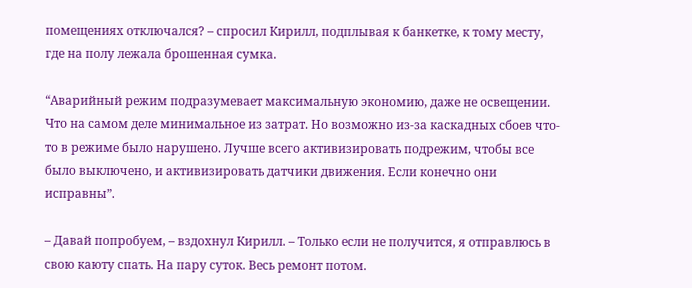помещениях отключался? – спросил Кирилл, подплывая к банкетке, к тому месту, где на полу лежала брошенная сумка.

“Аварийный режим подразумевает максимальную экономию, даже не освещении. Что на самом деле минимальное из затрат. Но возможно из-за каскадных сбоев что-то в режиме было нарушено. Лучше всего активизировать подрежим, чтобы все было выключено, и активизировать датчики движения. Если конечно они исправны”.

– Давай попробуем, – вздохнул Кирилл. – Только если не получится, я отправлюсь в свою каюту спать. На пару суток. Весь ремонт потом.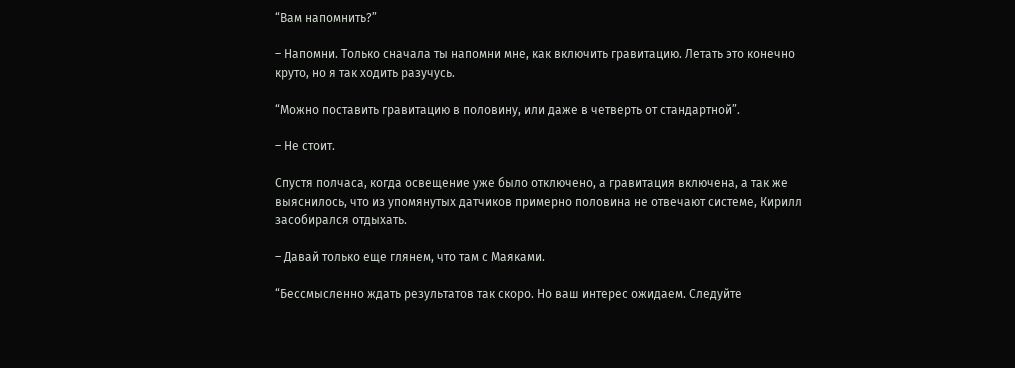“Вам напомнить?”

– Напомни. Только сначала ты напомни мне, как включить гравитацию. Летать это конечно круто, но я так ходить разучусь.

“Можно поставить гравитацию в половину, или даже в четверть от стандартной”.

– Не стоит.

Спустя полчаса, когда освещение уже было отключено, а гравитация включена, а так же выяснилось, что из упомянутых датчиков примерно половина не отвечают системе, Кирилл засобирался отдыхать.

– Давай только еще глянем, что там с Маяками.

“Бессмысленно ждать результатов так скоро. Но ваш интерес ожидаем. Следуйте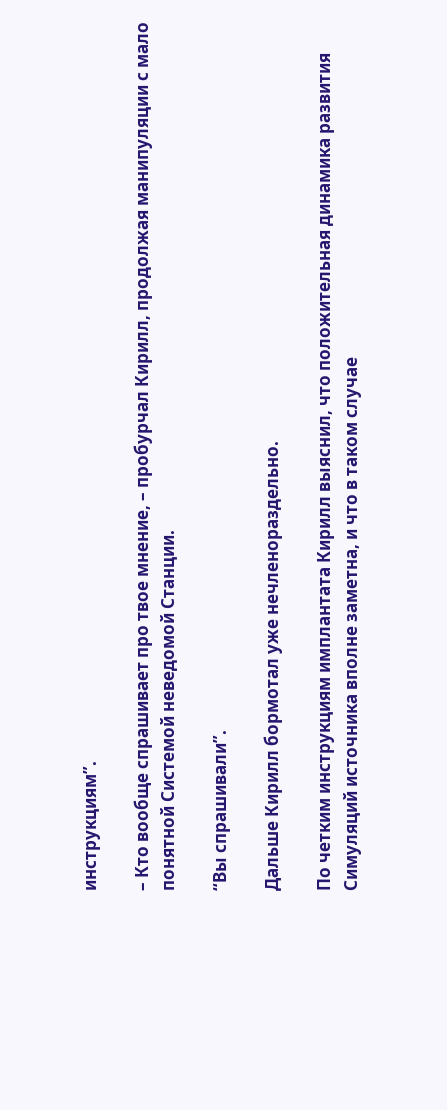инструкциям”.

– Кто вообще спрашивает про твое мнение, – пробурчал Кирилл, продолжая манипуляции с мало понятной Системой неведомой Станции.

“Вы спрашивали”.

Дальше Кирилл бормотал уже нечленораздельно.

По четким инструкциям имплантата Кирилл выяснил, что положительная динамика развития Симуляций источника вполне заметна, и что в таком случае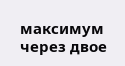максимум через двое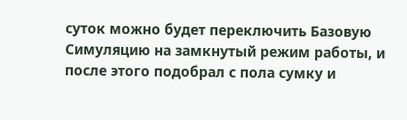суток можно будет переключить Базовую Симуляцию на замкнутый режим работы, и после этого подобрал с пола сумку и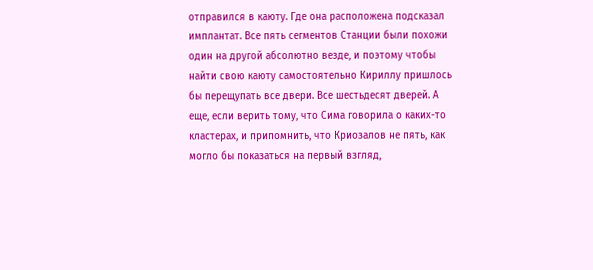отправился в каюту. Где она расположена подсказал имплантат. Все пять сегментов Станции были похожи один на другой абсолютно везде, и поэтому чтобы найти свою каюту самостоятельно Кириллу пришлось бы перещупать все двери. Все шестьдесят дверей. А еще, если верить тому, что Сима говорила о каких-то кластерах, и припомнить, что Криозалов не пять, как могло бы показаться на первый взгляд,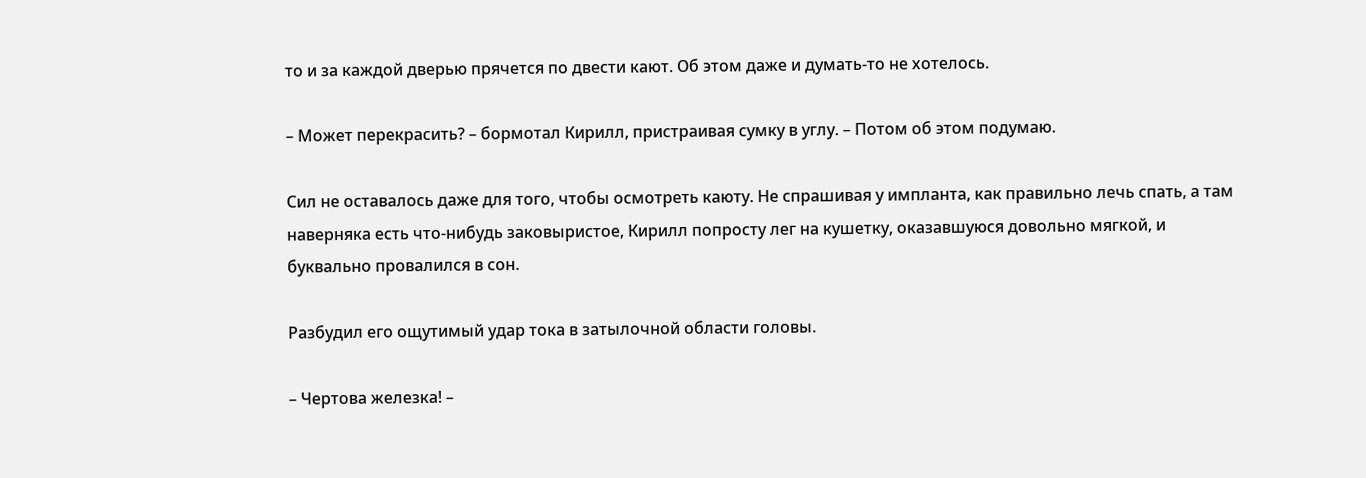то и за каждой дверью прячется по двести кают. Об этом даже и думать-то не хотелось.

– Может перекрасить? – бормотал Кирилл, пристраивая сумку в углу. – Потом об этом подумаю.

Сил не оставалось даже для того, чтобы осмотреть каюту. Не спрашивая у импланта, как правильно лечь спать, а там наверняка есть что-нибудь заковыристое, Кирилл попросту лег на кушетку, оказавшуюся довольно мягкой, и буквально провалился в сон.

Разбудил его ощутимый удар тока в затылочной области головы.

– Чертова железка! –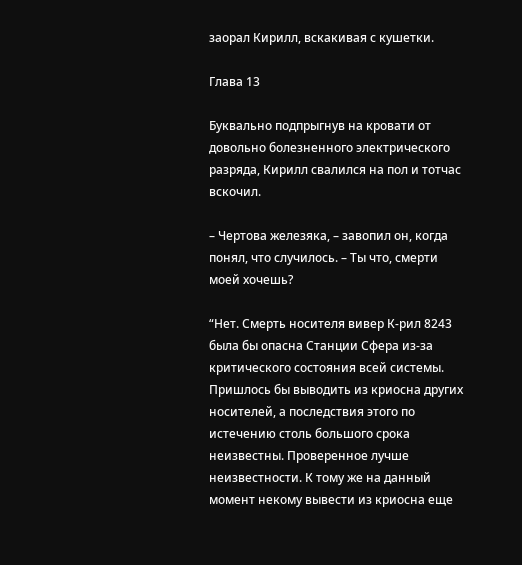заорал Кирилл, вскакивая с кушетки.

Глава 13

Буквально подпрыгнув на кровати от довольно болезненного электрического разряда, Кирилл свалился на пол и тотчас вскочил.

– Чертова железяка, – завопил он, когда понял, что случилось. – Ты что, смерти моей хочешь?

“Нет. Смерть носителя вивер К-рил 8243 была бы опасна Станции Сфера из-за критического состояния всей системы. Пришлось бы выводить из криосна других носителей, а последствия этого по истечению столь большого срока неизвестны. Проверенное лучше неизвестности. К тому же на данный момент некому вывести из криосна еще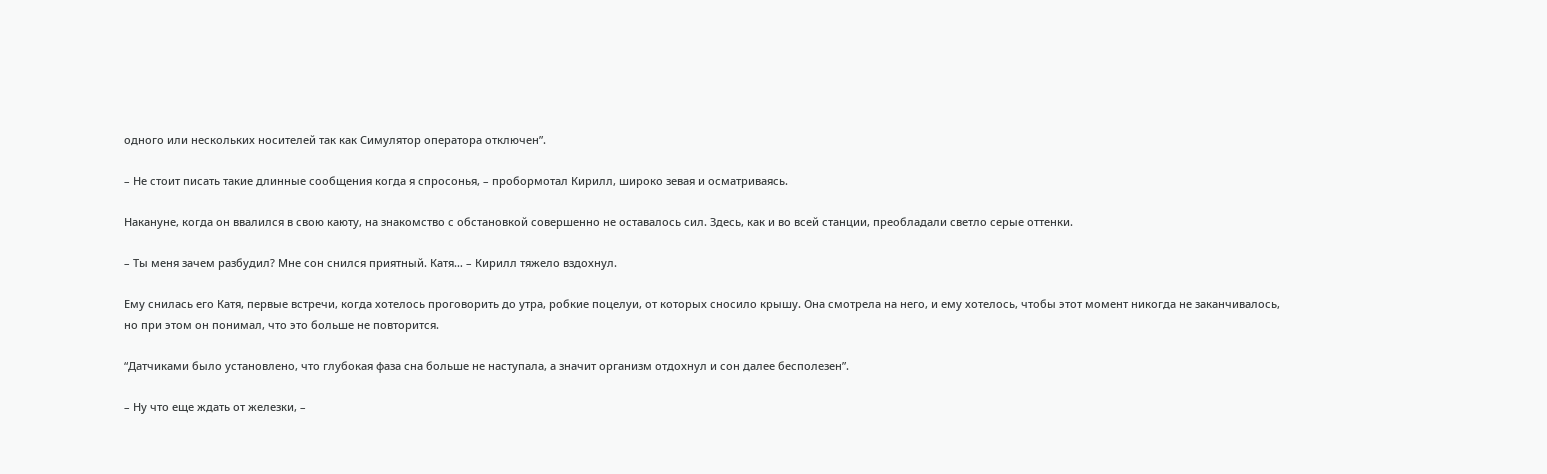одного или нескольких носителей так как Симулятор оператора отключен”.

– Не стоит писать такие длинные сообщения когда я спросонья, – пробормотал Кирилл, широко зевая и осматриваясь.

Накануне, когда он ввалился в свою каюту, на знакомство с обстановкой совершенно не оставалось сил. Здесь, как и во всей станции, преобладали светло серые оттенки.

– Ты меня зачем разбудил? Мне сон снился приятный. Катя… – Кирилл тяжело вздохнул.

Ему снилась его Катя, первые встречи, когда хотелось проговорить до утра, робкие поцелуи, от которых сносило крышу. Она смотрела на него, и ему хотелось, чтобы этот момент никогда не заканчивалось, но при этом он понимал, что это больше не повторится.

“Датчиками было установлено, что глубокая фаза сна больше не наступала, а значит организм отдохнул и сон далее бесполезен”.

– Ну что еще ждать от железки, –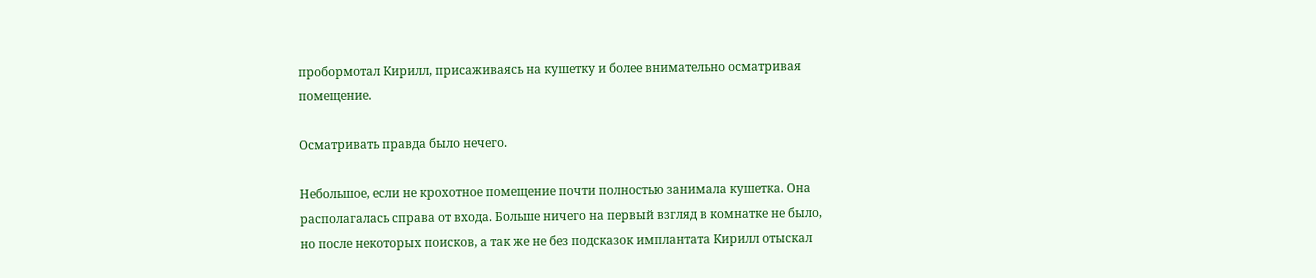пробормотал Кирилл, присаживаясь на кушетку и более внимательно осматривая помещение.

Осматривать правда было нечего.

Небольшое, если не крохотное помещение почти полностью занимала кушетка. Она располагалась справа от входа. Больше ничего на первый взгляд в комнатке не было, но после некоторых поисков, а так же не без подсказок имплантата Кирилл отыскал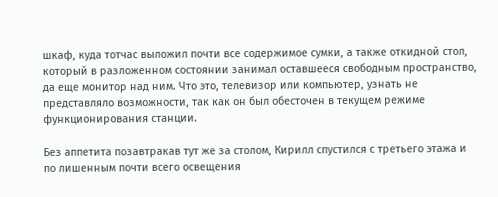шкаф, куда тотчас выложил почти все содержимое сумки, а также откидной стол, который в разложенном состоянии занимал оставшееся свободным пространство, да еще монитор над ним. Что это, телевизор или компьютер, узнать не представляло возможности, так как он был обесточен в текущем режиме функционирования станции.

Без аппетита позавтракав тут же за столом, Кирилл спустился с третьего этажа и по лишенным почти всего освещения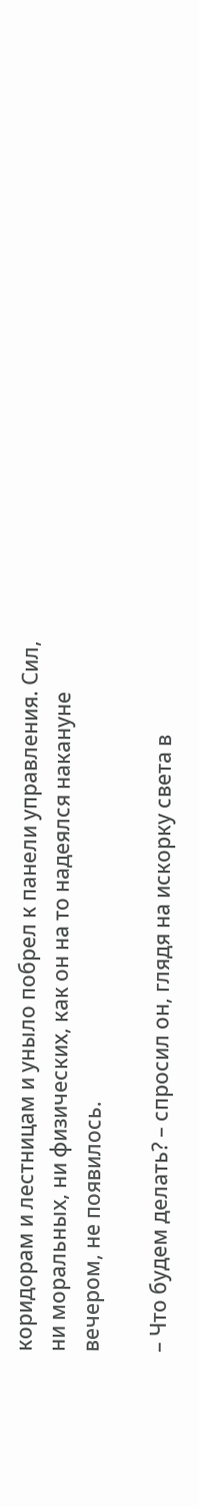коридорам и лестницам и уныло побрел к панели управления. Сил, ни моральных, ни физических, как он на то надеялся накануне вечером, не появилось.

– Что будем делать? – спросил он, глядя на искорку света в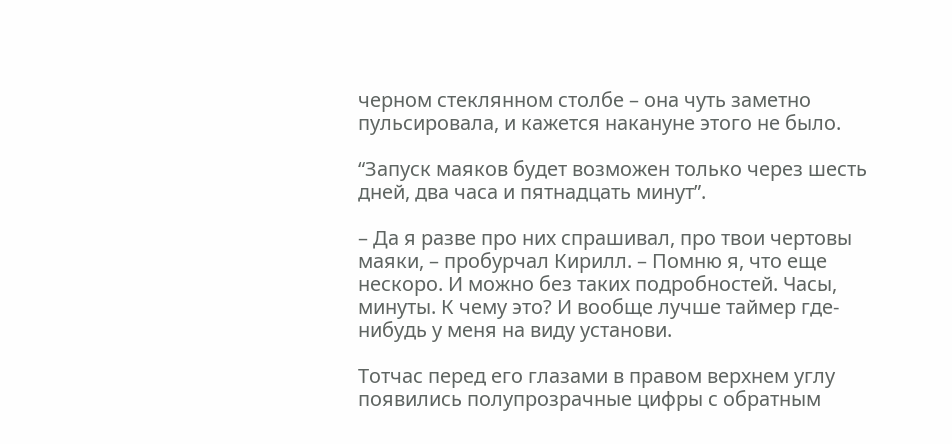черном стеклянном столбе – она чуть заметно пульсировала, и кажется накануне этого не было.

“Запуск маяков будет возможен только через шесть дней, два часа и пятнадцать минут”.

– Да я разве про них спрашивал, про твои чертовы маяки, – пробурчал Кирилл. – Помню я, что еще нескоро. И можно без таких подробностей. Часы, минуты. К чему это? И вообще лучше таймер где-нибудь у меня на виду установи.

Тотчас перед его глазами в правом верхнем углу появились полупрозрачные цифры с обратным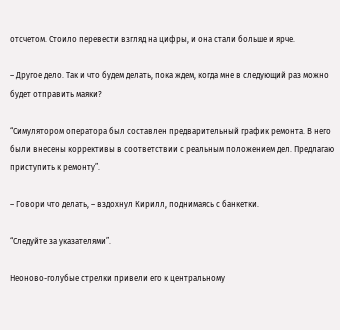отсчетом. Стоило перевести взгляд на цифры, и она стали больше и ярче.

– Другое дело. Так и что будем делать, пока ждем, когда мне в следующий раз можно будет отправить маяки?

“Симулятором оператора был составлен предварительный график ремонта. В него были внесены коррективы в соответствии с реальным положением дел. Предлагаю приступить к ремонту”.

– Говори что делать, – вздохнул Кирилл, поднимаясь с банкетки.

“Следуйте за указателями”.

Неоново-голубые стрелки привели его к центральному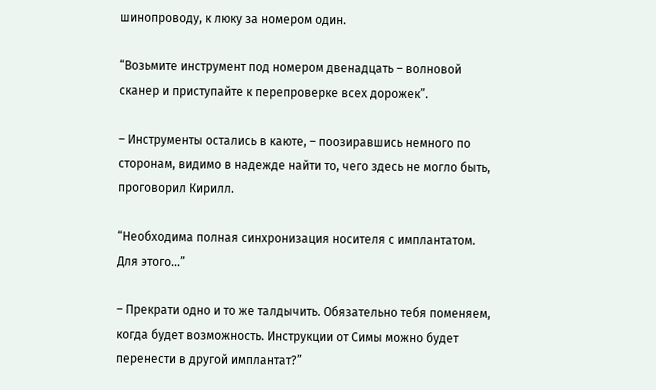шинопроводу, к люку за номером один.

“Возьмите инструмент под номером двенадцать – волновой сканер и приступайте к перепроверке всех дорожек”.

– Инструменты остались в каюте, – поозиравшись немного по сторонам, видимо в надежде найти то, чего здесь не могло быть, проговорил Кирилл.

“Необходима полная синхронизация носителя с имплантатом. Для этого…”

– Прекрати одно и то же талдычить. Обязательно тебя поменяем, когда будет возможность. Инструкции от Симы можно будет перенести в другой имплантат?”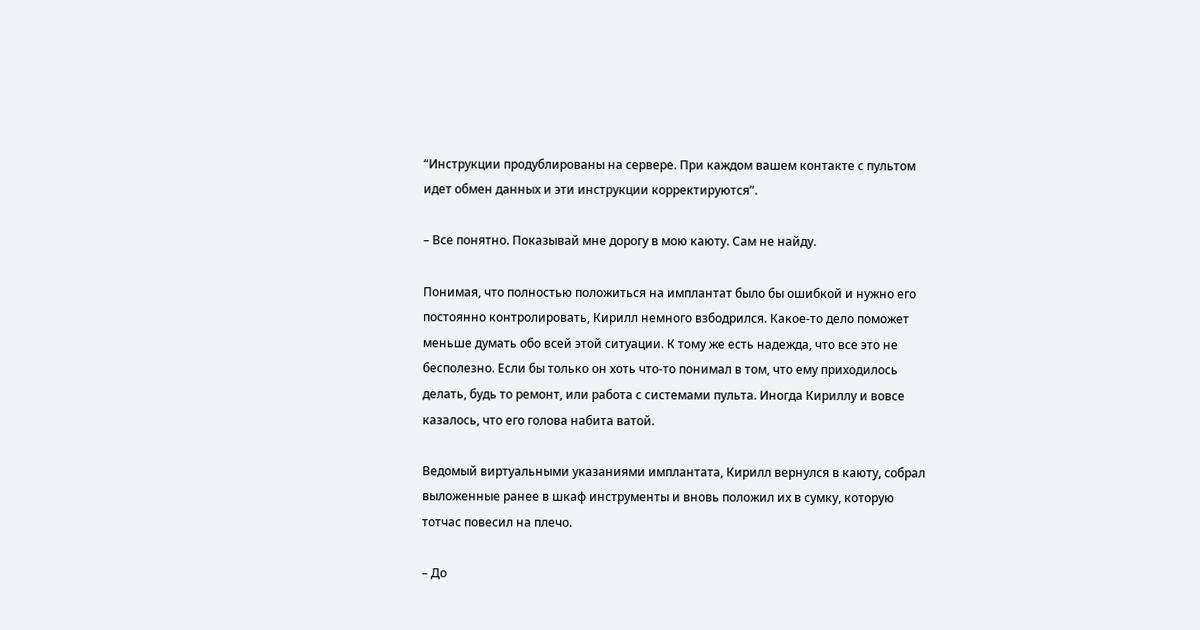“Инструкции продублированы на сервере. При каждом вашем контакте с пультом идет обмен данных и эти инструкции корректируются”.

– Все понятно. Показывай мне дорогу в мою каюту. Сам не найду.

Понимая, что полностью положиться на имплантат было бы ошибкой и нужно его постоянно контролировать, Кирилл немного взбодрился. Какое-то дело поможет меньше думать обо всей этой ситуации. К тому же есть надежда, что все это не бесполезно. Если бы только он хоть что-то понимал в том, что ему приходилось делать, будь то ремонт, или работа с системами пульта. Иногда Кириллу и вовсе казалось, что его голова набита ватой.

Ведомый виртуальными указаниями имплантата, Кирилл вернулся в каюту, собрал выложенные ранее в шкаф инструменты и вновь положил их в сумку, которую тотчас повесил на плечо.

– До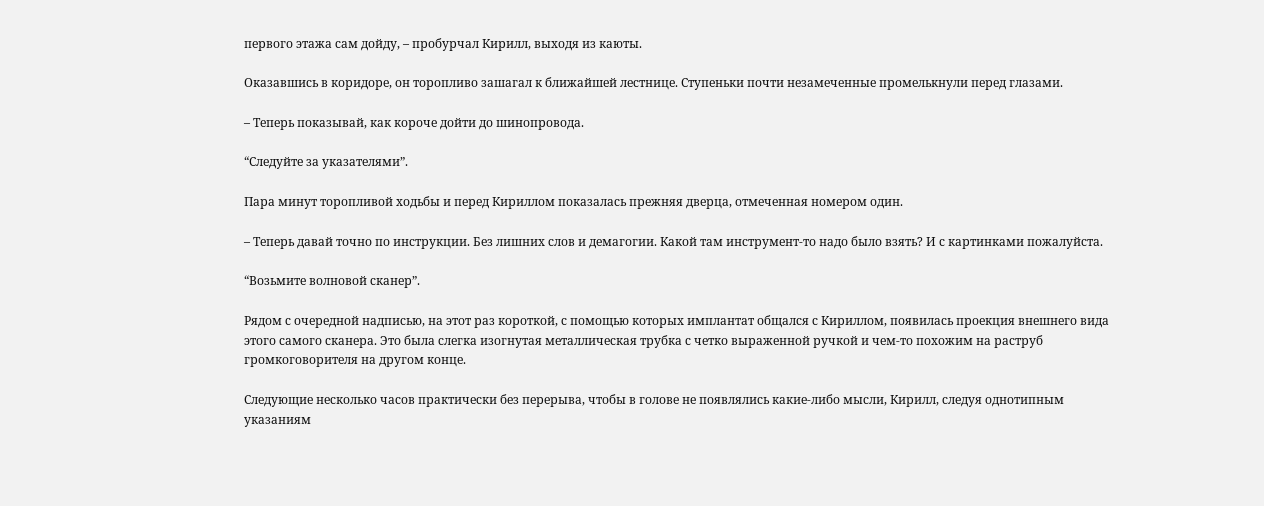первого этажа сам дойду, – пробурчал Кирилл, выходя из каюты.

Оказавшись в коридоре, он торопливо зашагал к ближайшей лестнице. Ступеньки почти незамеченные промелькнули перед глазами.

– Теперь показывай, как короче дойти до шинопровода.

“Следуйте за указателями”.

Пара минут торопливой ходьбы и перед Кириллом показалась прежняя дверца, отмеченная номером один.

– Теперь давай точно по инструкции. Без лишних слов и демагогии. Какой там инструмент-то надо было взять? И с картинками пожалуйста.

“Возьмите волновой сканер”.

Рядом с очередной надписью, на этот раз короткой, с помощью которых имплантат общался с Кириллом, появилась проекция внешнего вида этого самого сканера. Это была слегка изогнутая металлическая трубка с четко выраженной ручкой и чем-то похожим на раструб громкоговорителя на другом конце.

Следующие несколько часов практически без перерыва, чтобы в голове не появлялись какие-либо мысли, Кирилл, следуя однотипным указаниям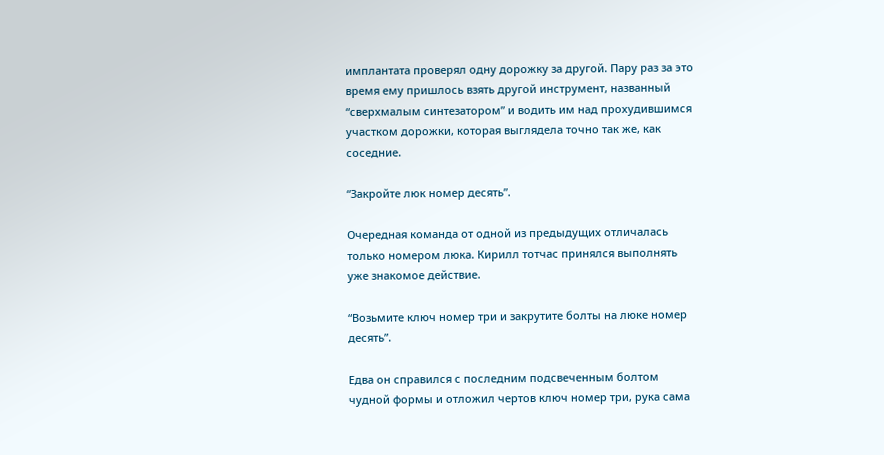имплантата проверял одну дорожку за другой. Пару раз за это время ему пришлось взять другой инструмент, названный “сверхмалым синтезатором” и водить им над прохудившимся участком дорожки, которая выглядела точно так же, как соседние.

“Закройте люк номер десять”.

Очередная команда от одной из предыдущих отличалась только номером люка. Кирилл тотчас принялся выполнять уже знакомое действие.

“Возьмите ключ номер три и закрутите болты на люке номер десять”.

Едва он справился с последним подсвеченным болтом чудной формы и отложил чертов ключ номер три, рука сама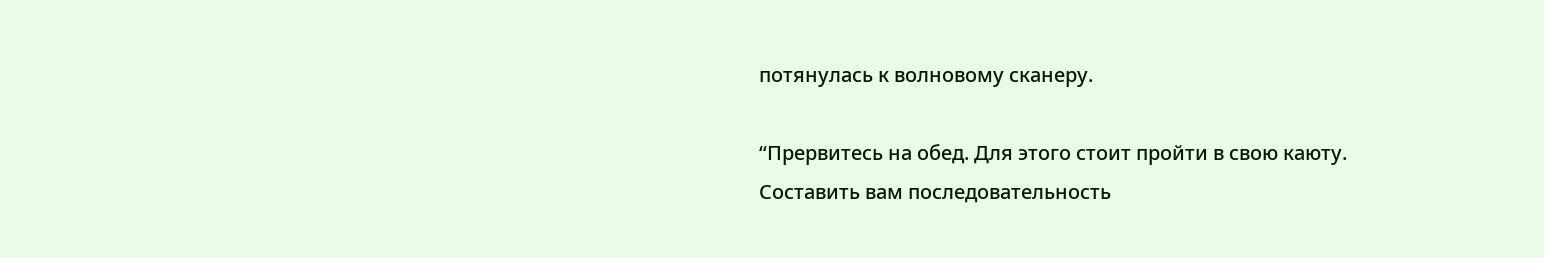потянулась к волновому сканеру.

“Прервитесь на обед. Для этого стоит пройти в свою каюту. Составить вам последовательность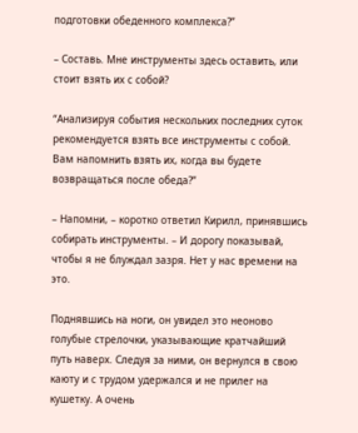подготовки обеденного комплекса?”

– Составь. Мне инструменты здесь оставить, или стоит взять их с собой?

“Анализируя события нескольких последних суток рекомендуется взять все инструменты с собой. Вам напомнить взять их, когда вы будете возвращаться после обеда?”

– Напомни, – коротко ответил Кирилл, принявшись собирать инструменты. – И дорогу показывай, чтобы я не блуждал зазря. Нет у нас времени на это.

Поднявшись на ноги, он увидел это неоново голубые стрелочки, указывающие кратчайший путь наверх. Следуя за ними, он вернулся в свою каюту и с трудом удержался и не прилег на кушетку. А очень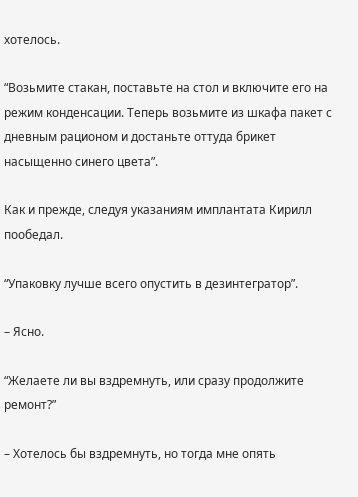хотелось.

“Возьмите стакан, поставьте на стол и включите его на режим конденсации. Теперь возьмите из шкафа пакет с дневным рационом и достаньте оттуда брикет насыщенно синего цвета”.

Как и прежде, следуя указаниям имплантата Кирилл пообедал.

“Упаковку лучше всего опустить в дезинтегратор”.

– Ясно.

“Желаете ли вы вздремнуть, или сразу продолжите ремонт?”

– Хотелось бы вздремнуть, но тогда мне опять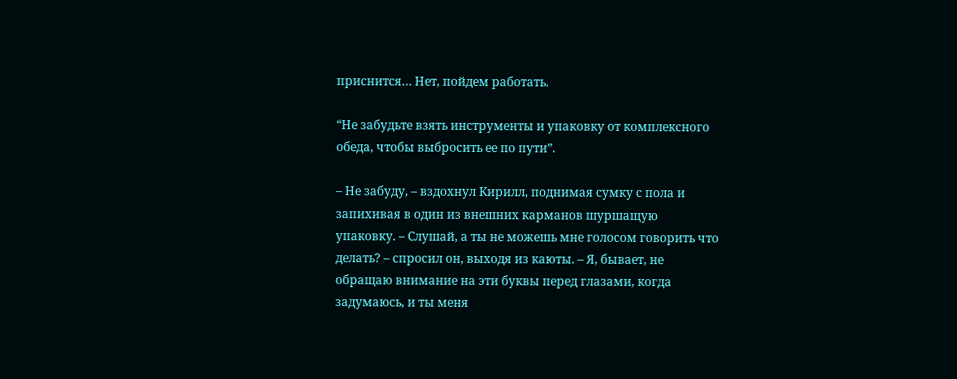приснится… Нет, пойдем работать.

“Не забудьте взять инструменты и упаковку от комплексного обеда, чтобы выбросить ее по пути”.

– Не забуду, – вздохнул Кирилл, поднимая сумку с пола и запихивая в один из внешних карманов шуршащую упаковку. – Слушай, а ты не можешь мне голосом говорить что делать? – спросил он, выходя из каюты. – Я, бывает, не обращаю внимание на эти буквы перед глазами, когда задумаюсь, и ты меня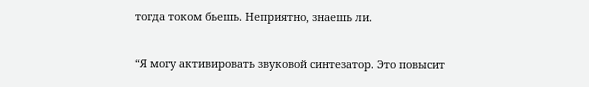тогда током бьешь. Неприятно, знаешь ли.

“Я могу активировать звуковой синтезатор. Это повысит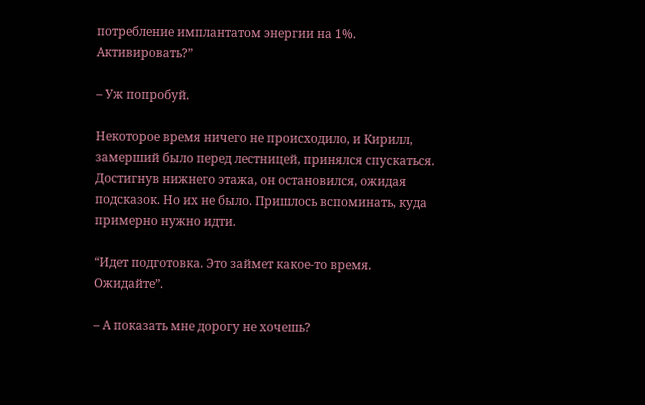потребление имплантатом энергии на 1%. Активировать?”

– Уж попробуй.

Некоторое время ничего не происходило, и Кирилл, замерший было перед лестницей, принялся спускаться. Достигнув нижнего этажа, он остановился, ожидая подсказок. Но их не было. Пришлось вспоминать, куда примерно нужно идти.

“Идет подготовка. Это займет какое-то время. Ожидайте”.

– А показать мне дорогу не хочешь?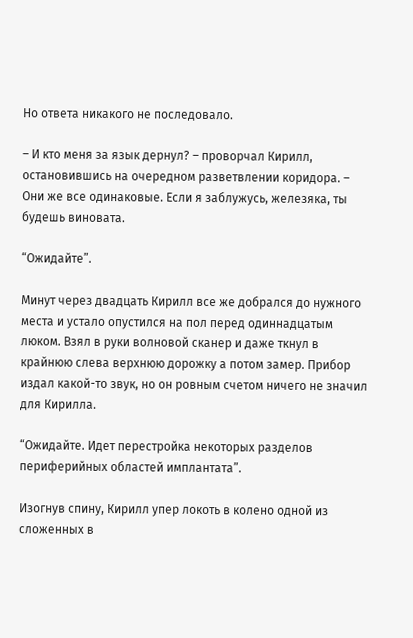Но ответа никакого не последовало.

– И кто меня за язык дернул? – проворчал Кирилл, остановившись на очередном разветвлении коридора. – Они же все одинаковые. Если я заблужусь, железяка, ты будешь виновата.

“Ожидайте”.

Минут через двадцать Кирилл все же добрался до нужного места и устало опустился на пол перед одиннадцатым люком. Взял в руки волновой сканер и даже ткнул в крайнюю слева верхнюю дорожку а потом замер. Прибор издал какой-то звук, но он ровным счетом ничего не значил для Кирилла.

“Ожидайте. Идет перестройка некоторых разделов периферийных областей имплантата”.

Изогнув спину, Кирилл упер локоть в колено одной из сложенных в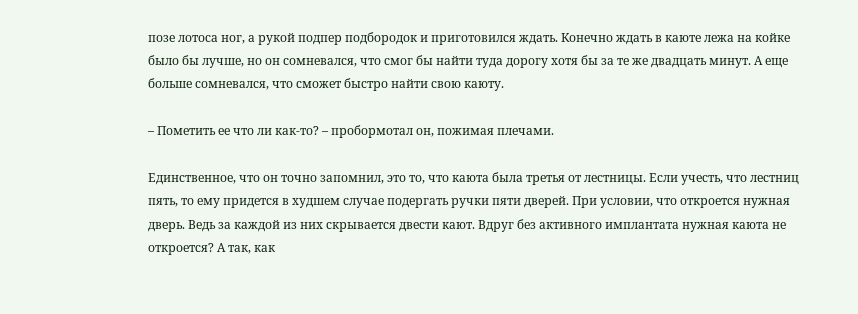позе лотоса ног, а рукой подпер подбородок и приготовился ждать. Конечно ждать в каюте лежа на койке было бы лучше, но он сомневался, что смог бы найти туда дорогу хотя бы за те же двадцать минут. А еще больше сомневался, что сможет быстро найти свою каюту.

– Пометить ее что ли как-то? – пробормотал он, пожимая плечами.

Единственное, что он точно запомнил, это то, что каюта была третья от лестницы. Если учесть, что лестниц пять, то ему придется в худшем случае подергать ручки пяти дверей. При условии, что откроется нужная дверь. Ведь за каждой из них скрывается двести кают. Вдруг без активного имплантата нужная каюта не откроется? А так, как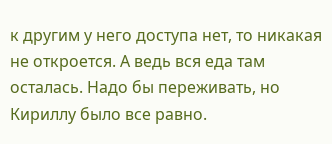к другим у него доступа нет, то никакая не откроется. А ведь вся еда там осталась. Надо бы переживать, но Кириллу было все равно.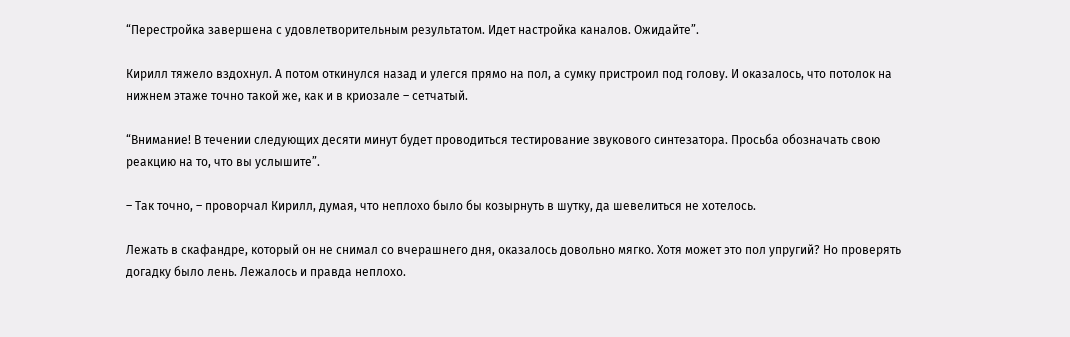“Перестройка завершена с удовлетворительным результатом. Идет настройка каналов. Ожидайте”.

Кирилл тяжело вздохнул. А потом откинулся назад и улегся прямо на пол, а сумку пристроил под голову. И оказалось, что потолок на нижнем этаже точно такой же, как и в криозале – сетчатый.

“Внимание! В течении следующих десяти минут будет проводиться тестирование звукового синтезатора. Просьба обозначать свою реакцию на то, что вы услышите”.

– Так точно, – проворчал Кирилл, думая, что неплохо было бы козырнуть в шутку, да шевелиться не хотелось.

Лежать в скафандре, который он не снимал со вчерашнего дня, оказалось довольно мягко. Хотя может это пол упругий? Но проверять догадку было лень. Лежалось и правда неплохо.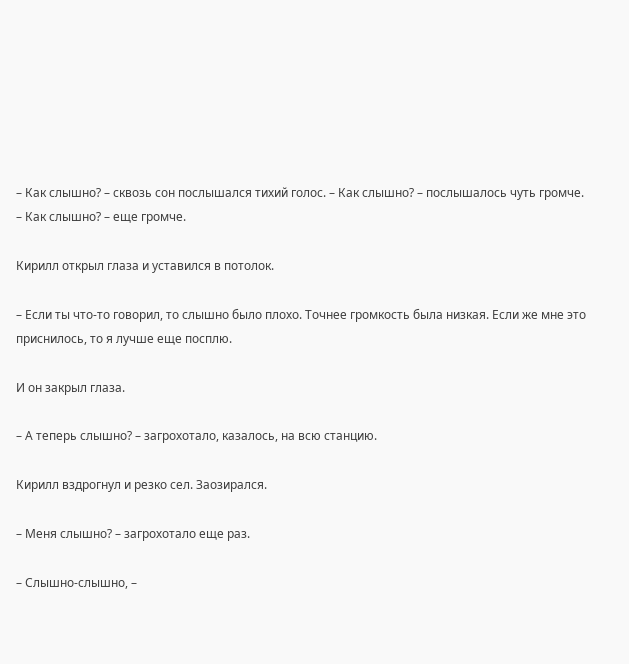– Как слышно? – сквозь сон послышался тихий голос. – Как слышно? – послышалось чуть громче. – Как слышно? – еще громче.

Кирилл открыл глаза и уставился в потолок.

– Если ты что-то говорил, то слышно было плохо. Точнее громкость была низкая. Если же мне это приснилось, то я лучше еще посплю.

И он закрыл глаза.

– А теперь слышно? – загрохотало, казалось, на всю станцию.

Кирилл вздрогнул и резко сел. Заозирался.

– Меня слышно? – загрохотало еще раз.

– Слышно-слышно, –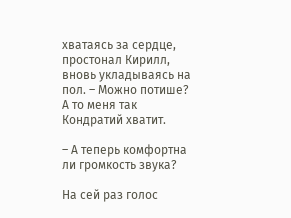хватаясь за сердце, простонал Кирилл, вновь укладываясь на пол. – Можно потише? А то меня так Кондратий хватит.

– А теперь комфортна ли громкость звука?

На сей раз голос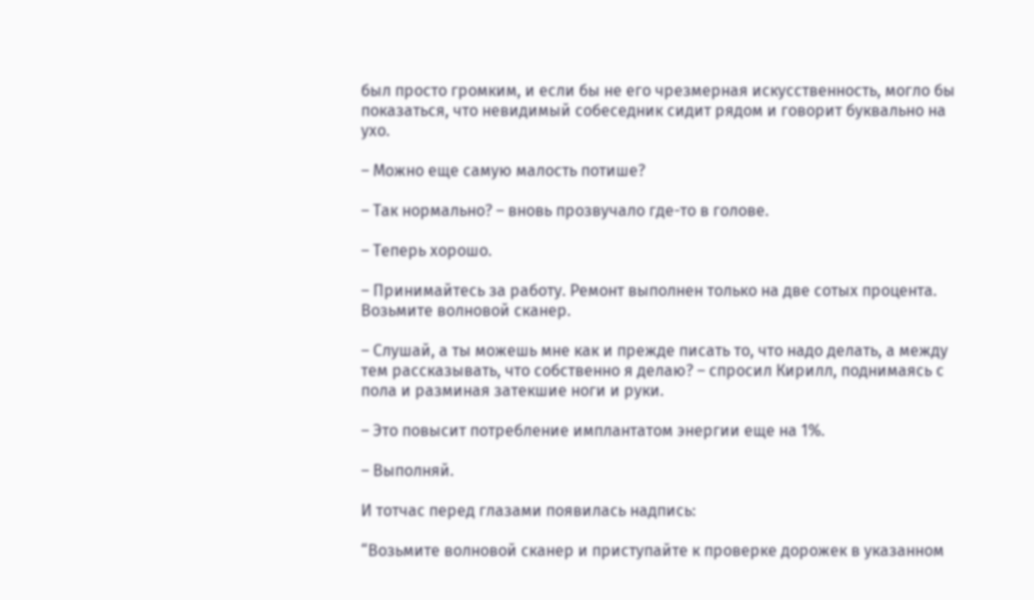был просто громким, и если бы не его чрезмерная искусственность, могло бы показаться, что невидимый собеседник сидит рядом и говорит буквально на ухо.

– Можно еще самую малость потише?

– Так нормально? – вновь прозвучало где-то в голове.

– Теперь хорошо.

– Принимайтесь за работу. Ремонт выполнен только на две сотых процента. Возьмите волновой сканер.

– Слушай, а ты можешь мне как и прежде писать то, что надо делать, а между тем рассказывать, что собственно я делаю? – спросил Кирилл, поднимаясь с пола и разминая затекшие ноги и руки.

– Это повысит потребление имплантатом энергии еще на 1%.

– Выполняй.

И тотчас перед глазами появилась надпись:

“Возьмите волновой сканер и приступайте к проверке дорожек в указанном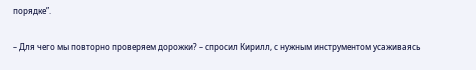порядке”.

– Для чего мы повторно проверяем дорожки? – спросил Кирилл, с нужным инструментом усаживаясь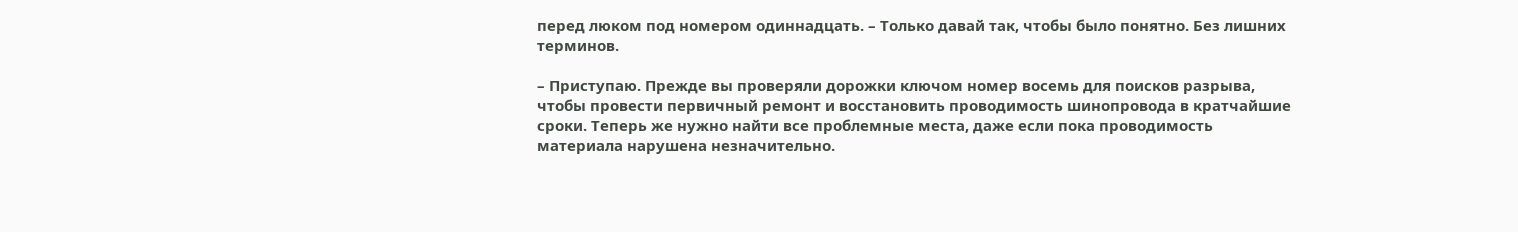перед люком под номером одиннадцать. – Только давай так, чтобы было понятно. Без лишних терминов.

– Приступаю. Прежде вы проверяли дорожки ключом номер восемь для поисков разрыва, чтобы провести первичный ремонт и восстановить проводимость шинопровода в кратчайшие сроки. Теперь же нужно найти все проблемные места, даже если пока проводимость материала нарушена незначительно.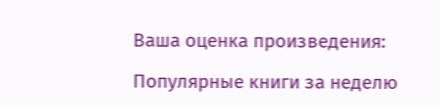Ваша оценка произведения:

Популярные книги за неделю